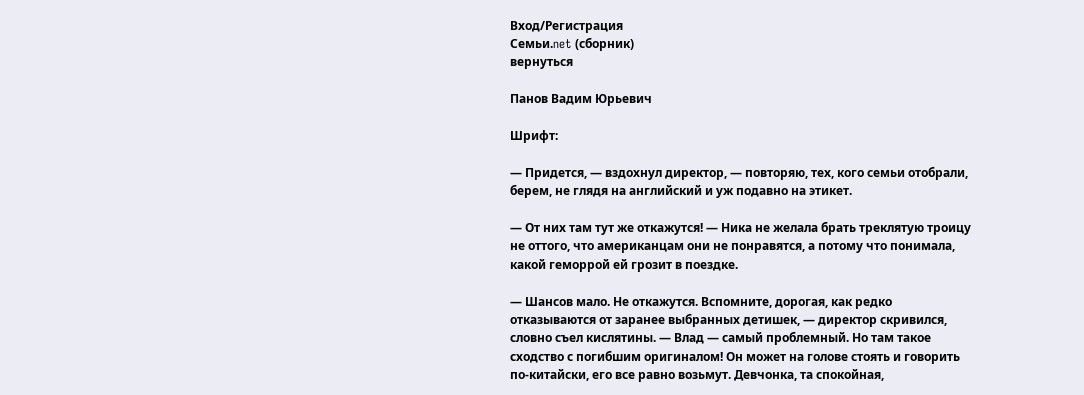Вход/Регистрация
Семьи.net (сборник)
вернуться

Панов Вадим Юрьевич

Шрифт:

— Придется, — вздохнул директор, — повторяю, тех, кого семьи отобрали, берем, не глядя на английский и уж подавно на этикет.

— От них там тут же откажутся! — Ника не желала брать треклятую троицу не оттого, что американцам они не понравятся, а потому что понимала, какой геморрой ей грозит в поездке.

— Шансов мало. Не откажутся. Вспомните, дорогая, как редко отказываются от заранее выбранных детишек, — директор скривился, словно съел кислятины. — Влад — самый проблемный. Но там такое сходство с погибшим оригиналом! Он может на голове стоять и говорить по-китайски, его все равно возьмут. Девчонка, та спокойная,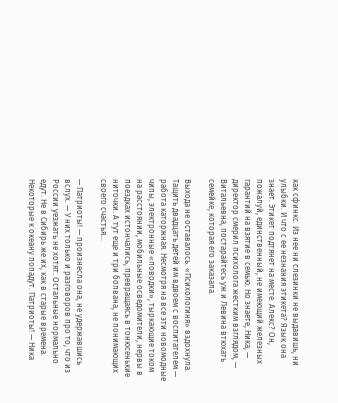как сфинкс. Из нее ни слезинки не выдавишь, ни улыбки. И что с ее незнания этикета? Язык она знает. Этикет подтянет на месте. Алекс? Он, пожалуй, единственный, не имеющий железных гарантий на взятие в семью. Но знаете, Ника, — директор смерил психолога жестким взглядом, — Витальевна, постарайтесь уж и Левина втюхать семейке, которая его заказала.

Выхода не оставалось. «Психологиня» вздохнула. Тащить двадцать детей им вдвоем с воспитателем — работа каторжная. Несмотря на все эти новомодные чипы, электронные «поводки», тыркающие током на расстоянии, мобильные осведомители, нервы в поездках истончались, превращаясь в тонюсенькие ниточки. А тут еще и три болвана, не понимающих своего счастья…

— Патриоты! — произнесла она, не удержавшись вслух. — У них только и разговоров про то, что из России уезжать не хотят. Остальные нормально едут. Не в Сибирь же их, как в старые времена. Некоторые к океану попадут. Патриоты! — Ника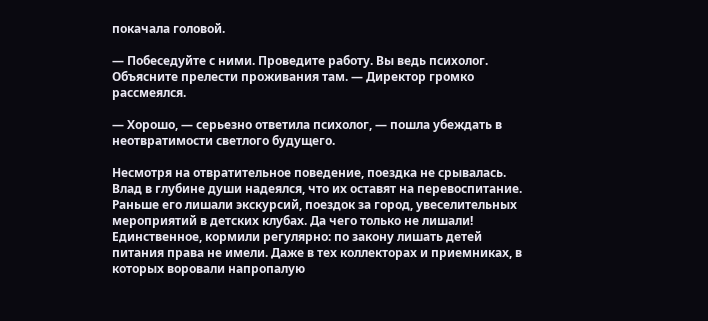покачала головой.

— Побеседуйте с ними. Проведите работу. Вы ведь психолог. Объясните прелести проживания там. — Директор громко рассмеялся.

— Хорошо, — серьезно ответила психолог, — пошла убеждать в неотвратимости светлого будущего.

Несмотря на отвратительное поведение, поездка не срывалась. Влад в глубине души надеялся, что их оставят на перевоспитание. Раньше его лишали экскурсий, поездок за город, увеселительных мероприятий в детских клубах. Да чего только не лишали! Единственное, кормили регулярно: по закону лишать детей питания права не имели. Даже в тех коллекторах и приемниках, в которых воровали напропалую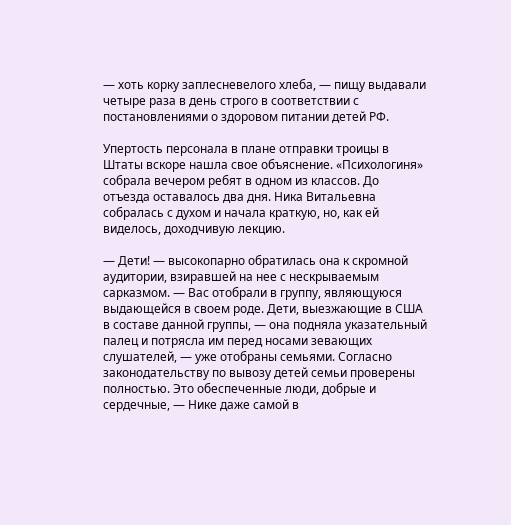— хоть корку заплесневелого хлеба, — пищу выдавали четыре раза в день строго в соответствии с постановлениями о здоровом питании детей РФ.

Упертость персонала в плане отправки троицы в Штаты вскоре нашла свое объяснение. «Психологиня» собрала вечером ребят в одном из классов. До отъезда оставалось два дня. Ника Витальевна собралась с духом и начала краткую, но, как ей виделось, доходчивую лекцию.

— Дети! — высокопарно обратилась она к скромной аудитории, взиравшей на нее с нескрываемым сарказмом. — Вас отобрали в группу, являющуюся выдающейся в своем роде. Дети, выезжающие в США в составе данной группы, — она подняла указательный палец и потрясла им перед носами зевающих слушателей, — уже отобраны семьями. Согласно законодательству по вывозу детей семьи проверены полностью. Это обеспеченные люди, добрые и сердечные, — Нике даже самой в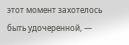этот момент захотелось быть удочеренной, —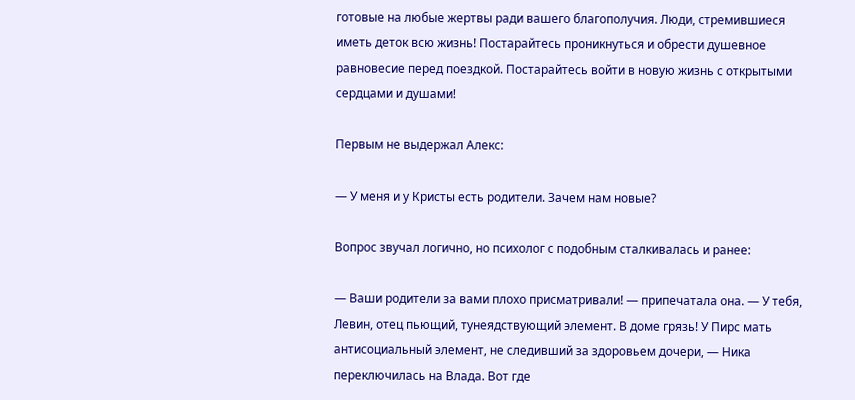готовые на любые жертвы ради вашего благополучия. Люди, стремившиеся иметь деток всю жизнь! Постарайтесь проникнуться и обрести душевное равновесие перед поездкой. Постарайтесь войти в новую жизнь с открытыми сердцами и душами!

Первым не выдержал Алекс:

— У меня и у Кристы есть родители. Зачем нам новые?

Вопрос звучал логично, но психолог с подобным сталкивалась и ранее:

— Ваши родители за вами плохо присматривали! — припечатала она. — У тебя, Левин, отец пьющий, тунеядствующий элемент. В доме грязь! У Пирс мать антисоциальный элемент, не следивший за здоровьем дочери, — Ника переключилась на Влада. Вот где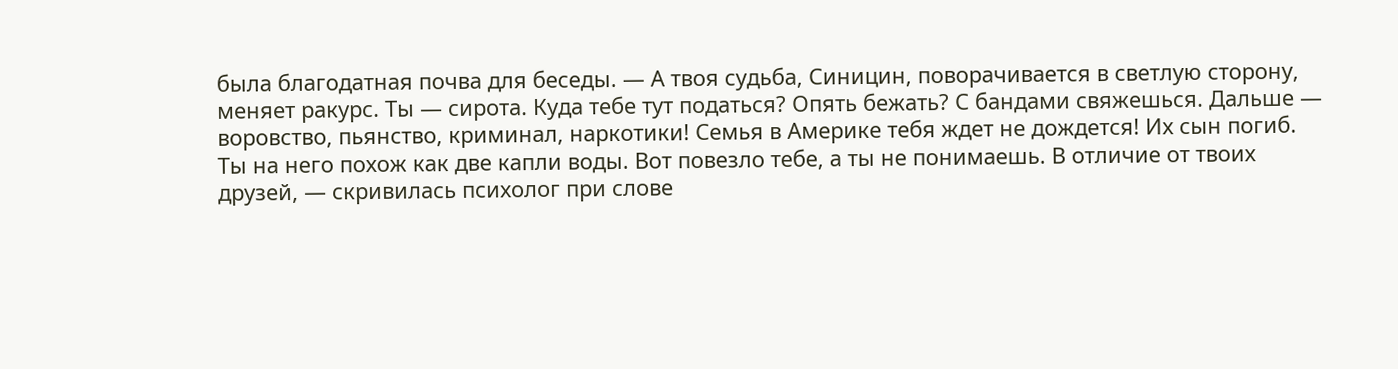была благодатная почва для беседы. — А твоя судьба, Синицин, поворачивается в светлую сторону, меняет ракурс. Ты — сирота. Куда тебе тут податься? Опять бежать? С бандами свяжешься. Дальше — воровство, пьянство, криминал, наркотики! Семья в Америке тебя ждет не дождется! Их сын погиб. Ты на него похож как две капли воды. Вот повезло тебе, а ты не понимаешь. В отличие от твоих друзей, — скривилась психолог при слове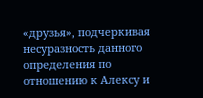«друзья», подчеркивая несуразность данного определения по отношению к Алексу и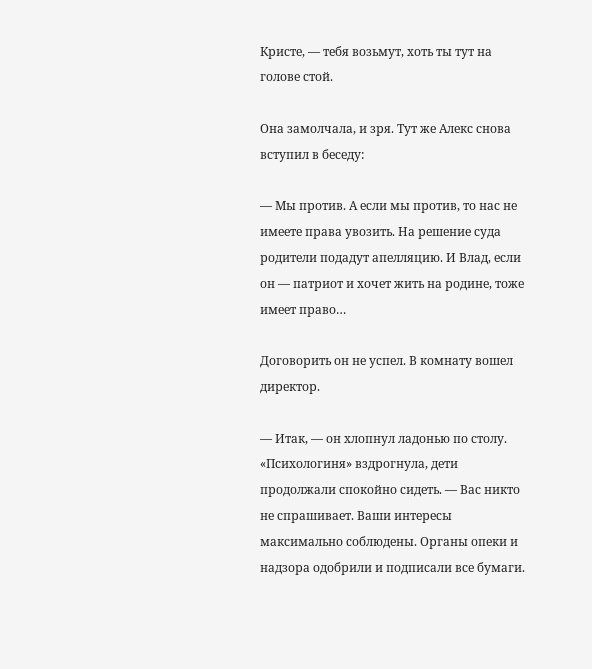Кристе, — тебя возьмут, хоть ты тут на голове стой.

Она замолчала, и зря. Тут же Алекс снова вступил в беседу:

— Мы против. А если мы против, то нас не имеете права увозить. На решение суда родители подадут апелляцию. И Влад, если он — патриот и хочет жить на родине, тоже имеет право…

Договорить он не успел. В комнату вошел директор.

— Итак, — он хлопнул ладонью по столу. «Психологиня» вздрогнула, дети продолжали спокойно сидеть. — Вас никто не спрашивает. Ваши интересы максимально соблюдены. Органы опеки и надзора одобрили и подписали все бумаги.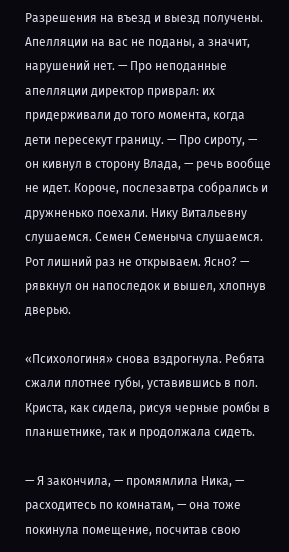Разрешения на въезд и выезд получены. Апелляции на вас не поданы, а значит, нарушений нет. — Про неподанные апелляции директор приврал: их придерживали до того момента, когда дети пересекут границу. — Про сироту, — он кивнул в сторону Влада, — речь вообще не идет. Короче, послезавтра собрались и дружненько поехали. Нику Витальевну слушаемся. Семен Семеныча слушаемся. Рот лишний раз не открываем. Ясно? — рявкнул он напоследок и вышел, хлопнув дверью.

«Психологиня» снова вздрогнула. Ребята сжали плотнее губы, уставившись в пол. Криста, как сидела, рисуя черные ромбы в планшетнике, так и продолжала сидеть.

— Я закончила, — промямлила Ника, — расходитесь по комнатам, — она тоже покинула помещение, посчитав свою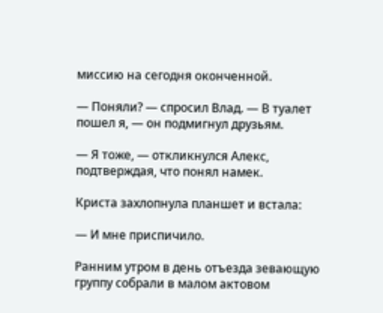миссию на сегодня оконченной.

— Поняли? — спросил Влад. — В туалет пошел я, — он подмигнул друзьям.

— Я тоже, — откликнулся Алекс, подтверждая, что понял намек.

Криста захлопнула планшет и встала:

— И мне приспичило.

Ранним утром в день отъезда зевающую группу собрали в малом актовом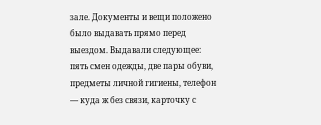зале. Документы и вещи положено было выдавать прямо перед выездом. Выдавали следующее: пять смен одежды, две пары обуви, предметы личной гигиены, телефон — куда ж без связи, карточку с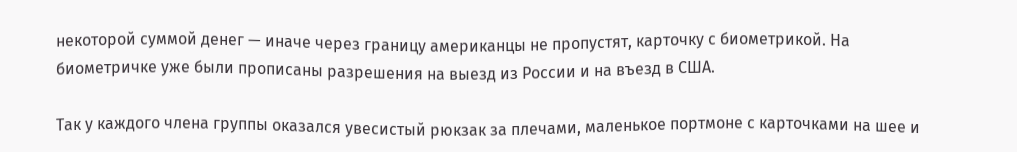некоторой суммой денег — иначе через границу американцы не пропустят, карточку с биометрикой. На биометричке уже были прописаны разрешения на выезд из России и на въезд в США.

Так у каждого члена группы оказался увесистый рюкзак за плечами, маленькое портмоне с карточками на шее и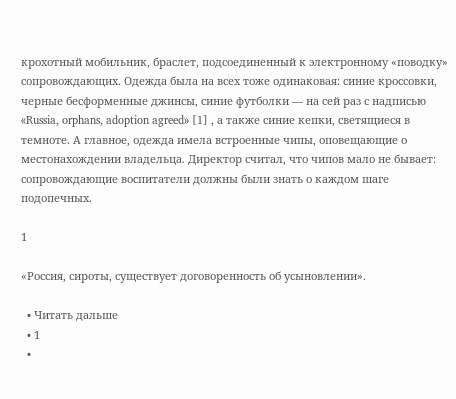крохотный мобильник, браслет, подсоединенный к электронному «поводку» сопровождающих. Одежда была на всех тоже одинаковая: синие кроссовки, черные бесформенные джинсы, синие футболки — на сей раз с надписью «Russia, orphans, adoption agreed» [1] , а также синие кепки, светящиеся в темноте. А главное, одежда имела встроенные чипы, оповещающие о местонахождении владельца. Директор считал, что чипов мало не бывает: сопровождающие воспитатели должны были знать о каждом шаге подопечных.

1

«Россия, сироты, существует договоренность об усыновлении».

  • Читать дальше
  • 1
  •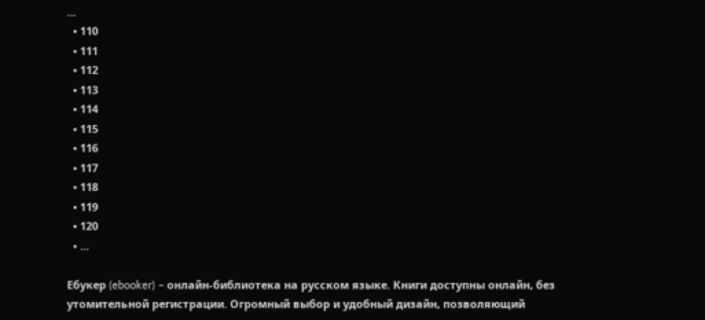...
  • 110
  • 111
  • 112
  • 113
  • 114
  • 115
  • 116
  • 117
  • 118
  • 119
  • 120
  • ...

Ебукер (ebooker) – онлайн-библиотека на русском языке. Книги доступны онлайн, без утомительной регистрации. Огромный выбор и удобный дизайн, позволяющий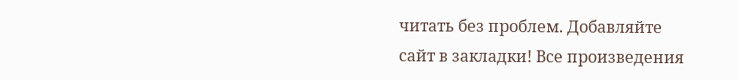читать без проблем. Добавляйте сайт в закладки! Все произведения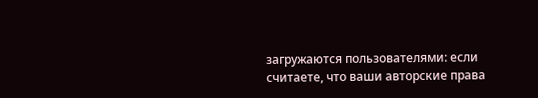загружаются пользователями: если считаете, что ваши авторские права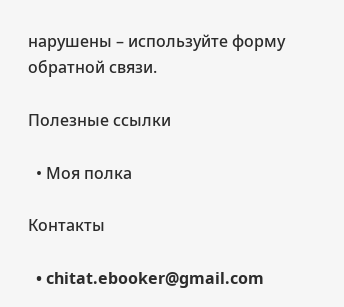нарушены – используйте форму обратной связи.

Полезные ссылки

  • Моя полка

Контакты

  • chitat.ebooker@gmail.com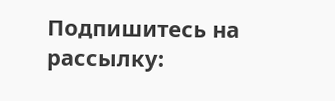Подпишитесь на рассылку: